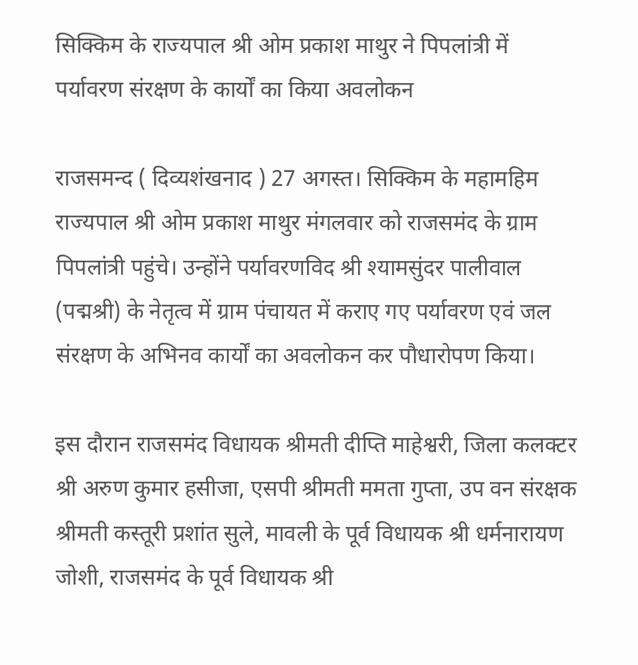सिक्किम के राज्यपाल श्री ओम प्रकाश माथुर ने पिपलांत्री में पर्यावरण संरक्षण के कार्यों का किया अवलोकन

राजसमन्द ( दिव्यशंखनाद ) 27 अगस्त। सिक्किम के महामहिम राज्यपाल श्री ओम प्रकाश माथुर मंगलवार को राजसमंद के ग्राम पिपलांत्री पहुंचे। उन्होंने पर्यावरणविद श्री श्यामसुंदर पालीवाल (पद्मश्री) के नेतृत्व में ग्राम पंचायत में कराए गए पर्यावरण एवं जल संरक्षण के अभिनव कार्यों का अवलोकन कर पौधारोपण किया।

इस दौरान राजसमंद विधायक श्रीमती दीप्ति माहेश्वरी, जिला कलक्टर श्री अरुण कुमार हसीजा, एसपी श्रीमती ममता गुप्ता, उप वन संरक्षक श्रीमती कस्तूरी प्रशांत सुले, मावली के पूर्व विधायक श्री धर्मनारायण जोशी, राजसमंद के पूर्व विधायक श्री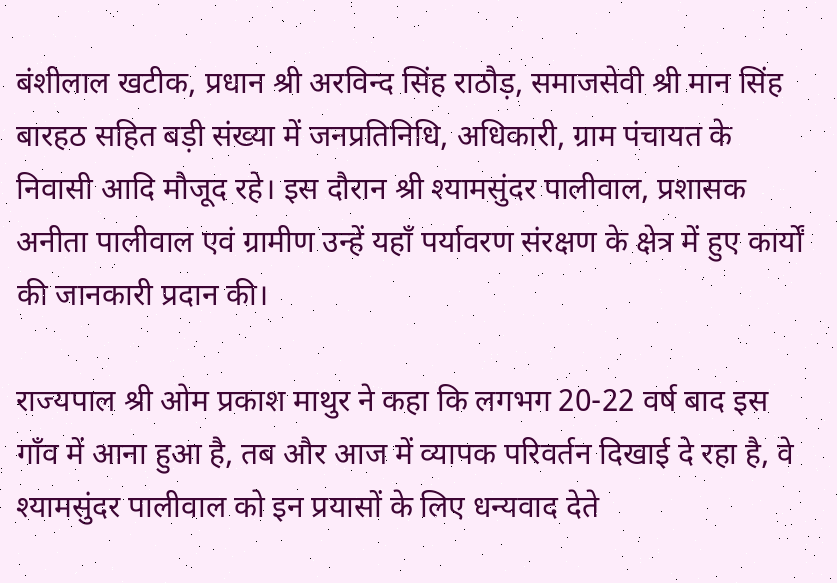बंशीलाल खटीक, प्रधान श्री अरविन्द सिंह राठौड़, समाजसेवी श्री मान सिंह बारहठ सहित बड़ी संख्या में जनप्रतिनिधि, अधिकारी, ग्राम पंचायत के निवासी आदि मौजूद रहे। इस दौरान श्री श्यामसुंदर पालीवाल, प्रशासक अनीता पालीवाल एवं ग्रामीण उन्हें यहाँ पर्यावरण संरक्षण के क्षेत्र में हुए कार्यों की जानकारी प्रदान की।

राज्यपाल श्री ओम प्रकाश माथुर ने कहा कि लगभग 20-22 वर्ष बाद इस गाँव में आना हुआ है, तब और आज में व्यापक परिवर्तन दिखाई दे रहा है, वे श्यामसुंदर पालीवाल को इन प्रयासों के लिए धन्यवाद देते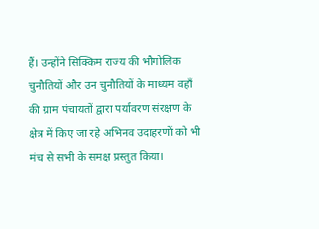हैं। उन्होंने सिक्किम राज्य की भौगोलिक चुनौतियों और उन चुनौतियों के माध्यम वहाँ की ग्राम पंचायतों द्वारा पर्यावरण संरक्षण के क्षेत्र में किए जा रहे अभिनव उदाहरणों को भी मंच से सभी के समक्ष प्रस्तुत किया।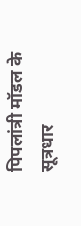पिपलांत्री मॉडल के सूत्रधार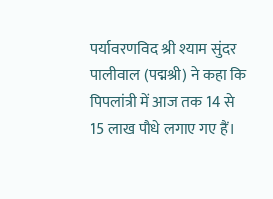पर्यावरणविद श्री श्याम सुंदर पालीवाल (पद्मश्री) ने कहा कि पिपलांत्री में आज तक 14 से 15 लाख पौधे लगाए गए हैं।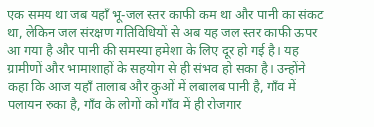एक समय था जब यहाँ भू-जल स्तर काफी कम था और पानी का संकट था, लेकिन जल संरक्षण गतिविधियों से अब यह जल स्तर काफी ऊपर आ गया है और पानी की समस्या हमेशा के लिए दूर हो गई है। यह ग्रामीणों और भामाशाहों के सहयोग से ही संभव हो सका है। उन्होंने कहा कि आज यहाँ तालाब और कुओं में लबालब पानी है, गाँव में पलायन रुका है, गाँव के लोगों को गाँव में ही रोजगार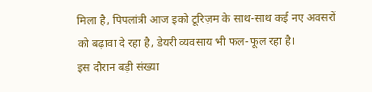मिला है, पिपलांत्री आज इको टूरिज़म के साथ-साथ कई नए अवसरों को बढ़ावा दे रहा है, डेयरी व्यवसाय भी फल-फूल रहा है।
इस दौरान बड़ी संख्या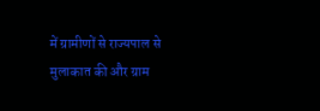में ग्रामीणों से राज्यपाल से मुलाकात की और ग्राम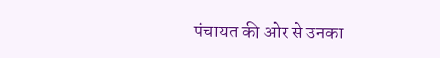पंचायत की ओर से उनका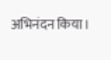अभिनंदन किया।